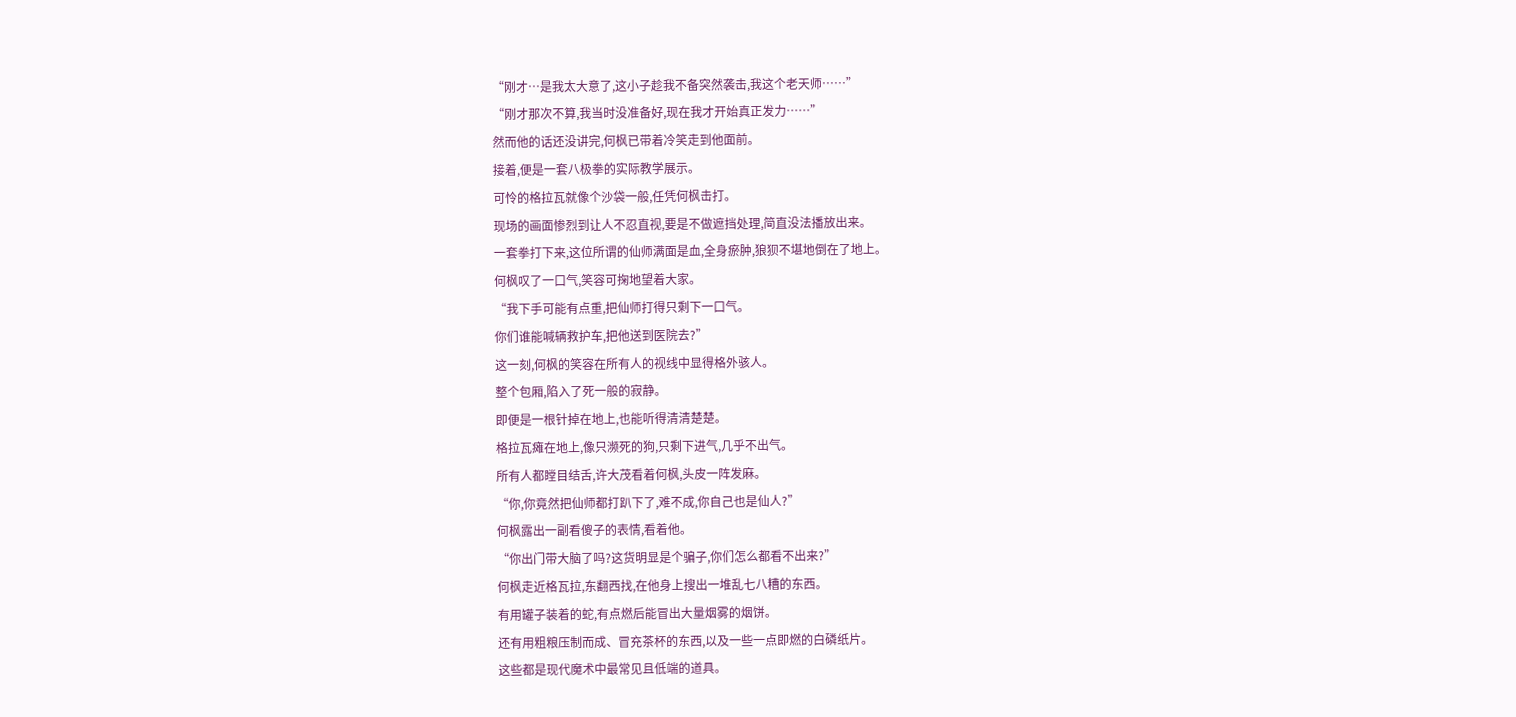“刚才…是我太大意了,这小子趁我不备突然袭击,我这个老天师……”
“刚才那次不算,我当时没准备好,现在我才开始真正发力……”
然而他的话还没讲完,何枫已带着冷笑走到他面前。
接着,便是一套八极拳的实际教学展示。
可怜的格拉瓦就像个沙袋一般,任凭何枫击打。
现场的画面惨烈到让人不忍直视,要是不做遮挡处理,简直没法播放出来。
一套拳打下来,这位所谓的仙师满面是血,全身瘀肿,狼狈不堪地倒在了地上。
何枫叹了一口气,笑容可掬地望着大家。
“我下手可能有点重,把仙师打得只剩下一口气。
你们谁能喊辆救护车,把他送到医院去?”
这一刻,何枫的笑容在所有人的视线中显得格外骇人。
整个包厢,陷入了死一般的寂静。
即便是一根针掉在地上,也能听得清清楚楚。
格拉瓦瘫在地上,像只濒死的狗,只剩下进气,几乎不出气。
所有人都瞠目结舌,许大茂看着何枫,头皮一阵发麻。
“你,你竟然把仙师都打趴下了,难不成,你自己也是仙人?”
何枫露出一副看傻子的表情,看着他。
“你出门带大脑了吗?这货明显是个骗子,你们怎么都看不出来?”
何枫走近格瓦拉,东翻西找,在他身上搜出一堆乱七八糟的东西。
有用罐子装着的蛇,有点燃后能冒出大量烟雾的烟饼。
还有用粗粮压制而成、冒充茶杯的东西,以及一些一点即燃的白磷纸片。
这些都是现代魔术中最常见且低端的道具。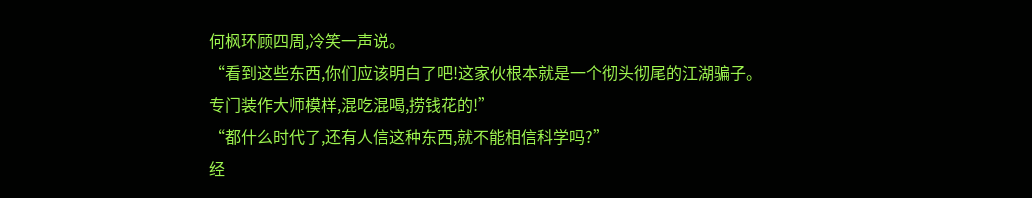何枫环顾四周,冷笑一声说。
“看到这些东西,你们应该明白了吧!这家伙根本就是一个彻头彻尾的江湖骗子。
专门装作大师模样,混吃混喝,捞钱花的!”
“都什么时代了,还有人信这种东西,就不能相信科学吗?”
经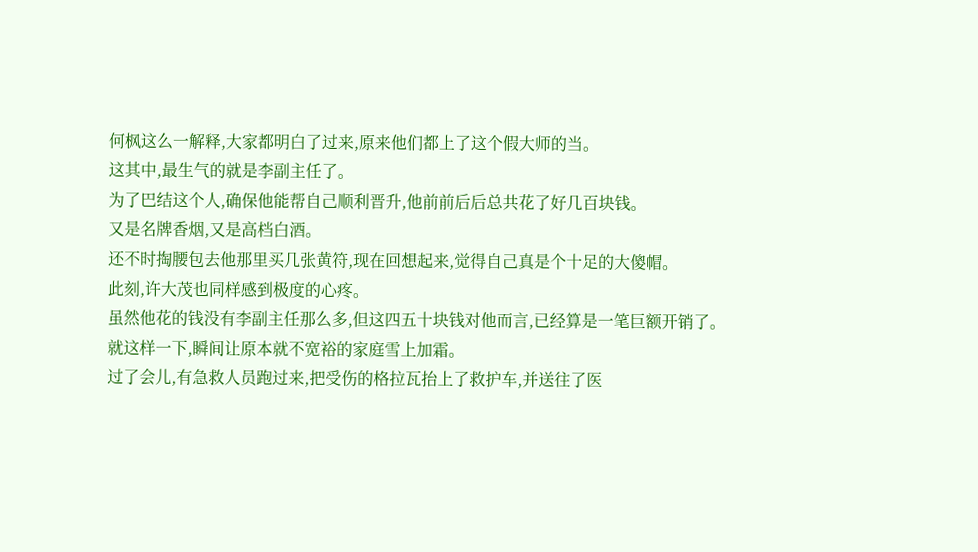何枫这么一解释,大家都明白了过来,原来他们都上了这个假大师的当。
这其中,最生气的就是李副主任了。
为了巴结这个人,确保他能帮自己顺利晋升,他前前后后总共花了好几百块钱。
又是名牌香烟,又是高档白酒。
还不时掏腰包去他那里买几张黄符,现在回想起来,觉得自己真是个十足的大傻帽。
此刻,许大茂也同样感到极度的心疼。
虽然他花的钱没有李副主任那么多,但这四五十块钱对他而言,已经算是一笔巨额开销了。
就这样一下,瞬间让原本就不宽裕的家庭雪上加霜。
过了会儿,有急救人员跑过来,把受伤的格拉瓦抬上了救护车,并送往了医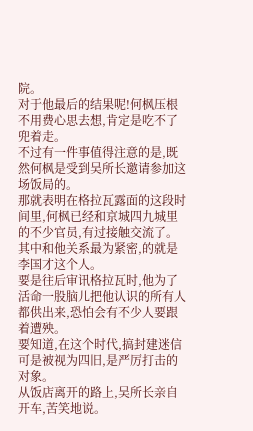院。
对于他最后的结果呢!何枫压根不用费心思去想,肯定是吃不了兜着走。
不过有一件事值得注意的是,既然何枫是受到吴所长邀请参加这场饭局的。
那就表明在格拉瓦露面的这段时间里,何枫已经和京城四九城里的不少官员,有过接触交流了。
其中和他关系最为紧密,的就是李国才这个人。
要是往后审讯格拉瓦时,他为了活命一股脑儿把他认识的所有人都供出来,恐怕会有不少人要跟着遭殃。
要知道,在这个时代,搞封建迷信可是被视为四旧,是严厉打击的对象。
从饭店离开的路上,吴所长亲自开车,苦笑地说。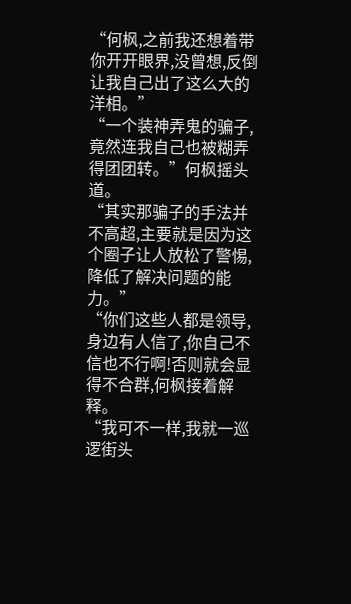“何枫,之前我还想着带你开开眼界,没曾想,反倒让我自己出了这么大的洋相。”
“一个装神弄鬼的骗子,竟然连我自己也被糊弄得团团转。”何枫摇头道。
“其实那骗子的手法并不高超,主要就是因为这个圈子让人放松了警惕,降低了解决问题的能力。”
“你们这些人都是领导,身边有人信了,你自己不信也不行啊!否则就会显得不合群,何枫接着解释。
“我可不一样,我就一巡逻街头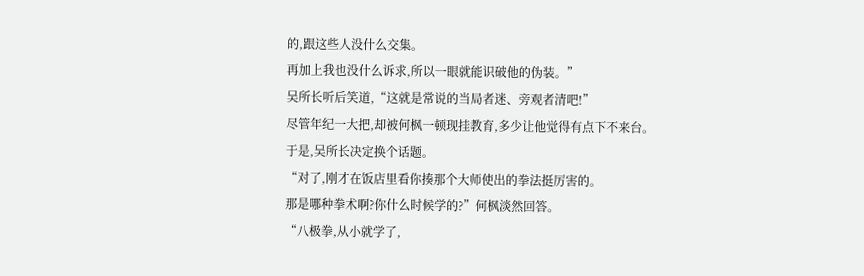的,跟这些人没什么交集。
再加上我也没什么诉求,所以一眼就能识破他的伪装。”
吴所长听后笑道,“这就是常说的当局者迷、旁观者清吧!”
尽管年纪一大把,却被何枫一顿现挂教育,多少让他觉得有点下不来台。
于是,吴所长决定换个话题。
“对了,刚才在饭店里看你揍那个大师使出的拳法挺厉害的。
那是哪种拳术啊?你什么时候学的?”何枫淡然回答。
“八极拳,从小就学了,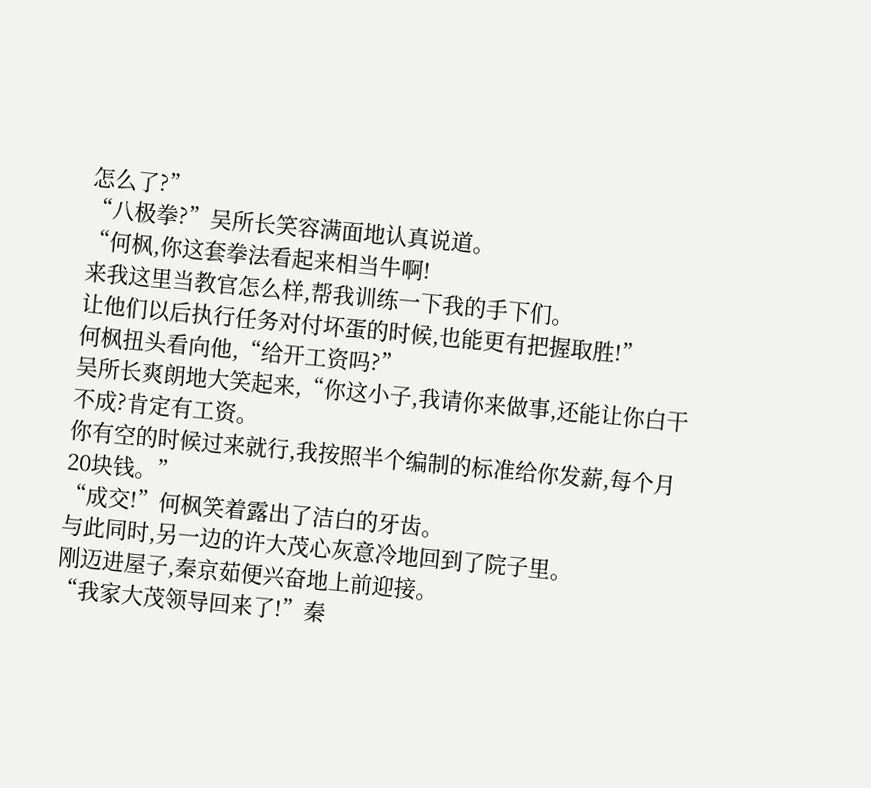怎么了?”
“八极拳?”吴所长笑容满面地认真说道。
“何枫,你这套拳法看起来相当牛啊!
来我这里当教官怎么样,帮我训练一下我的手下们。
让他们以后执行任务对付坏蛋的时候,也能更有把握取胜!”
何枫扭头看向他,“给开工资吗?”
吴所长爽朗地大笑起来,“你这小子,我请你来做事,还能让你白干不成?肯定有工资。
你有空的时候过来就行,我按照半个编制的标准给你发薪,每个月20块钱。”
“成交!”何枫笑着露出了洁白的牙齿。
与此同时,另一边的许大茂心灰意冷地回到了院子里。
刚迈进屋子,秦京茹便兴奋地上前迎接。
“我家大茂领导回来了!”秦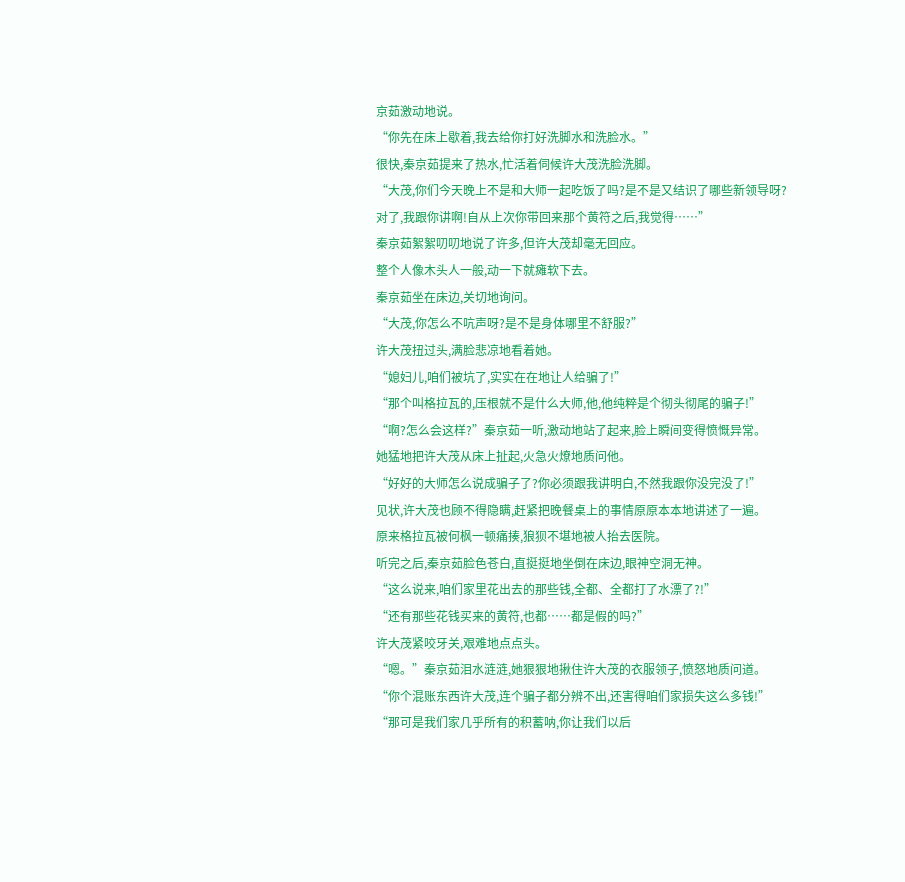京茹激动地说。
“你先在床上歇着,我去给你打好洗脚水和洗脸水。”
很快,秦京茹提来了热水,忙活着伺候许大茂洗脸洗脚。
“大茂,你们今天晚上不是和大师一起吃饭了吗?是不是又结识了哪些新领导呀?
对了,我跟你讲啊!自从上次你带回来那个黄符之后,我觉得……”
秦京茹絮絮叨叨地说了许多,但许大茂却毫无回应。
整个人像木头人一般,动一下就瘫软下去。
秦京茹坐在床边,关切地询问。
“大茂,你怎么不吭声呀?是不是身体哪里不舒服?”
许大茂扭过头,满脸悲凉地看着她。
“媳妇儿,咱们被坑了,实实在在地让人给骗了!”
“那个叫格拉瓦的,压根就不是什么大师,他,他纯粹是个彻头彻尾的骗子!”
“啊?怎么会这样?”秦京茹一听,激动地站了起来,脸上瞬间变得愤慨异常。
她猛地把许大茂从床上扯起,火急火燎地质问他。
“好好的大师怎么说成骗子了?你必须跟我讲明白,不然我跟你没完没了!”
见状,许大茂也顾不得隐瞒,赶紧把晚餐桌上的事情原原本本地讲述了一遍。
原来格拉瓦被何枫一顿痛揍,狼狈不堪地被人抬去医院。
听完之后,秦京茹脸色苍白,直挺挺地坐倒在床边,眼神空洞无神。
“这么说来,咱们家里花出去的那些钱,全都、全都打了水漂了?!”
“还有那些花钱买来的黄符,也都……都是假的吗?”
许大茂紧咬牙关,艰难地点点头。
“嗯。”秦京茹泪水涟涟,她狠狠地揪住许大茂的衣服领子,愤怒地质问道。
“你个混账东西许大茂,连个骗子都分辨不出,还害得咱们家损失这么多钱!”
“那可是我们家几乎所有的积蓄呐,你让我们以后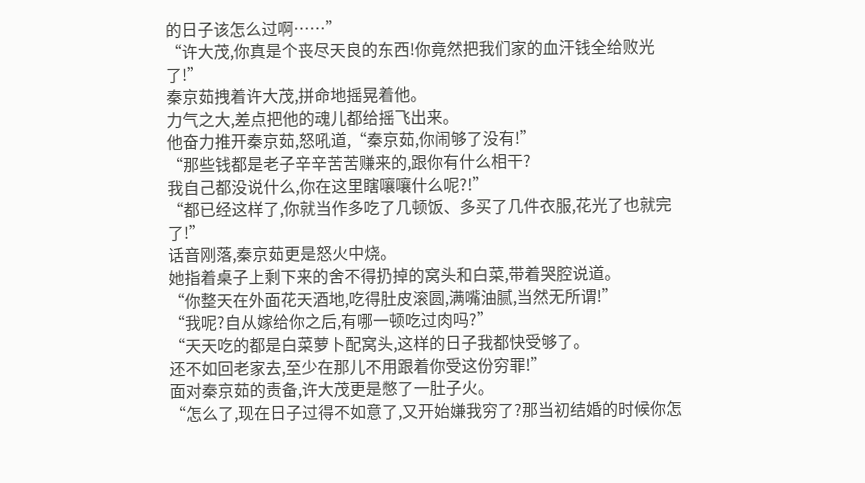的日子该怎么过啊……”
“许大茂,你真是个丧尽天良的东西!你竟然把我们家的血汗钱全给败光了!”
秦京茹拽着许大茂,拼命地摇晃着他。
力气之大,差点把他的魂儿都给摇飞出来。
他奋力推开秦京茹,怒吼道,“秦京茹,你闹够了没有!”
“那些钱都是老子辛辛苦苦赚来的,跟你有什么相干?
我自己都没说什么,你在这里瞎嚷嚷什么呢?!”
“都已经这样了,你就当作多吃了几顿饭、多买了几件衣服,花光了也就完了!”
话音刚落,秦京茹更是怒火中烧。
她指着桌子上剩下来的舍不得扔掉的窝头和白菜,带着哭腔说道。
“你整天在外面花天酒地,吃得肚皮滚圆,满嘴油腻,当然无所谓!”
“我呢?自从嫁给你之后,有哪一顿吃过肉吗?”
“天天吃的都是白菜萝卜配窝头,这样的日子我都快受够了。
还不如回老家去,至少在那儿不用跟着你受这份穷罪!”
面对秦京茹的责备,许大茂更是憋了一肚子火。
“怎么了,现在日子过得不如意了,又开始嫌我穷了?那当初结婚的时候你怎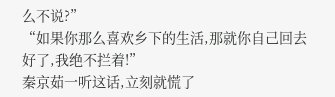么不说?”
“如果你那么喜欢乡下的生活,那就你自己回去好了,我绝不拦着!”
秦京茹一听这话,立刻就慌了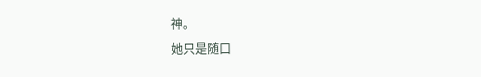神。
她只是随口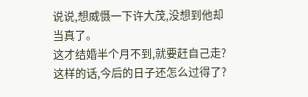说说,想威慑一下许大茂,没想到他却当真了。
这才结婚半个月不到,就要赶自己走?
这样的话,今后的日子还怎么过得了?